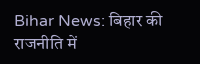Bihar News: बिहार की राजनीति में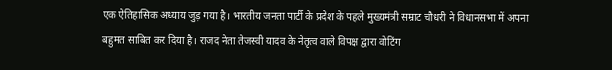एक ऐतिहासिक अध्याय जुड़ गया है। भारतीय जनता पार्टी के प्रदेश के पहले मुख्यमंत्री सम्राट चौधरी ने विधानसभा में अपना बहुमत साबित कर दिया है। राजद नेता तेजस्वी यादव के नेतृत्व वाले विपक्ष द्वारा वोटिंग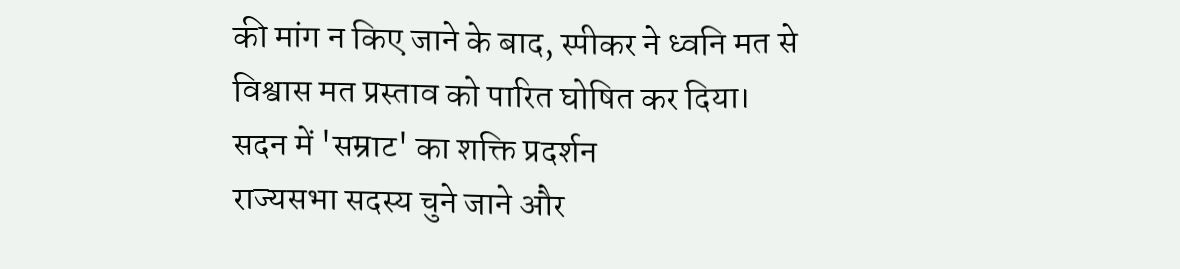की मांग न किए जाने के बाद, स्पीकर ने ध्वनि मत से विश्वास मत प्रस्ताव को पारित घोषित कर दिया।
सदन में 'सम्राट' का शक्ति प्रदर्शन
राज्यसभा सदस्य चुने जाने और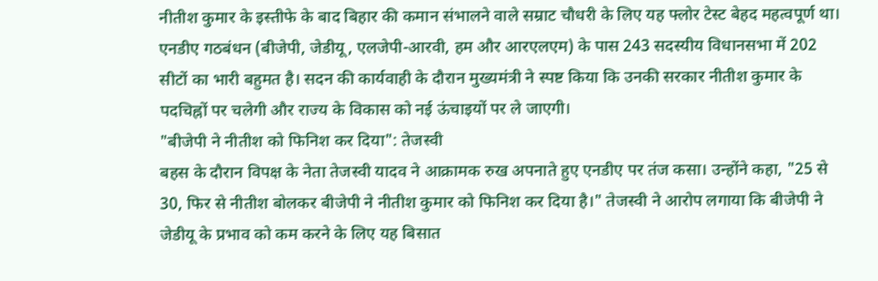नीतीश कुमार के इस्तीफे के बाद बिहार की कमान संभालने वाले सम्राट चौधरी के लिए यह फ्लोर टेस्ट बेहद महत्वपूर्ण था। एनडीए गठबंधन (बीजेपी, जेडीयू, एलजेपी-आरवी, हम और आरएलएम) के पास 243 सदस्यीय विधानसभा में 202 सीटों का भारी बहुमत है। सदन की कार्यवाही के दौरान मुख्यमंत्री ने स्पष्ट किया कि उनकी सरकार नीतीश कुमार के पदचिह्नों पर चलेगी और राज्य के विकास को नई ऊंचाइयों पर ले जाएगी।
"बीजेपी ने नीतीश को फिनिश कर दिया": तेजस्वी
बहस के दौरान विपक्ष के नेता तेजस्वी यादव ने आक्रामक रुख अपनाते हुए एनडीए पर तंज कसा। उन्होंने कहा, "25 से 30, फिर से नीतीश बोलकर बीजेपी ने नीतीश कुमार को फिनिश कर दिया है।" तेजस्वी ने आरोप लगाया कि बीजेपी ने जेडीयू के प्रभाव को कम करने के लिए यह बिसात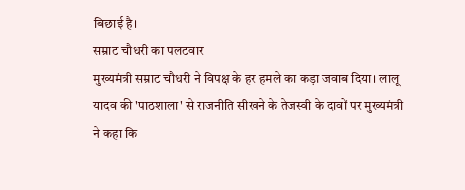बिछाई है।
सम्राट चौधरी का पलटवार
मुख्यमंत्री सम्राट चौधरी ने विपक्ष के हर हमले का कड़ा जवाब दिया। लालू यादव की 'पाठशाला' से राजनीति सीखने के तेजस्वी के दावों पर मुख्यमंत्री ने कहा कि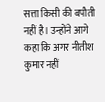सत्ता किसी की बपौती नहीं है। उन्होंने आगे कहा कि अगर नीतीश कुमार नहीं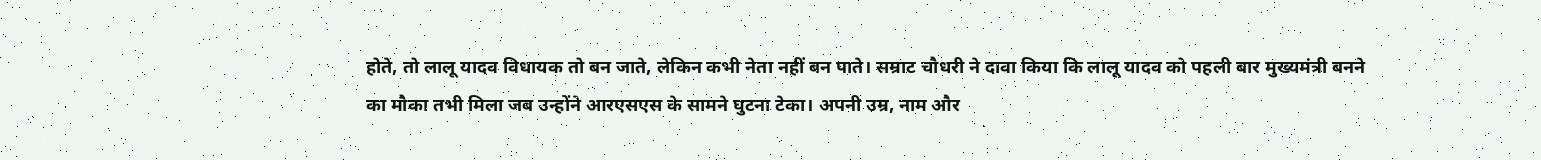होते, तो लालू यादव विधायक तो बन जाते, लेकिन कभी नेता नहीं बन पाते। सम्राट चौधरी ने दावा किया कि लालू यादव को पहली बार मुख्यमंत्री बनने का मौका तभी मिला जब उन्होंने आरएसएस के सामने घुटना टेका। अपनी उम्र, नाम और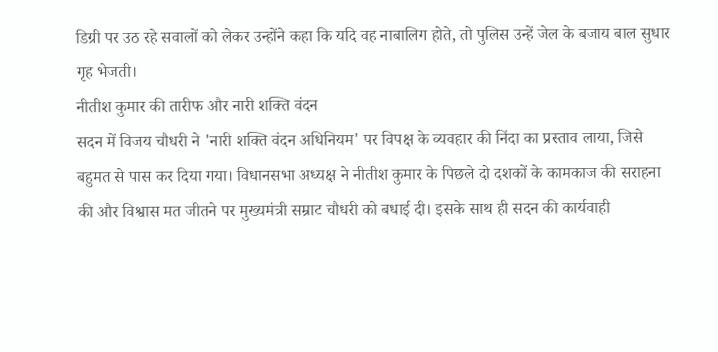डिग्री पर उठ रहे सवालों को लेकर उन्होंने कहा कि यदि वह नाबालिग होते, तो पुलिस उन्हें जेल के बजाय बाल सुधार गृह भेजती।
नीतीश कुमार की तारीफ और नारी शक्ति वंदन
सदन में विजय चौधरी ने 'नारी शक्ति वंदन अधिनियम' पर विपक्ष के व्यवहार की निंदा का प्रस्ताव लाया, जिसे बहुमत से पास कर दिया गया। विधानसभा अध्यक्ष ने नीतीश कुमार के पिछले दो दशकों के कामकाज की सराहना की और विश्वास मत जीतने पर मुख्यमंत्री सम्राट चौधरी को बधाई दी। इसके साथ ही सदन की कार्यवाही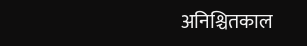अनिश्चितकाल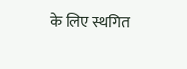के लिए स्थगित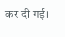कर दी गई।